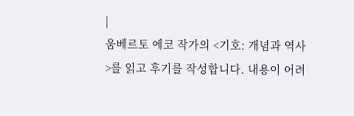|
움베르토 에코 작가의 <기호: 개념과 역사>를 읽고 후기를 작성합니다. 내용이 어려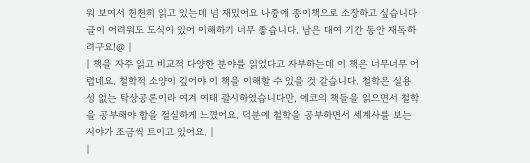워 보여서 천천히 읽고 있는데 넘 재밌어요 나중에 종이책으로 소장하고 싶습니다 글이 어려워도 도식이 있어 이해하기 너무 좋습니다. 남은 대여 기간 동안 재독하려구요!@ |
| 책을 자주 읽고 비교적 다양한 분야를 읽었다고 자부하는데 이 책은 너무너무 어렵네요. 철학적 소양이 깊어야 이 책을 이해할 수 있을 것 같습니다. 철학은 실용성 없는 탁상공론이라 여겨 여태 괄시하였습니다만, 에코의 책들을 읽으면서 철학을 공부해야 함을 절실하게 느꼈어요. 덕분에 철학을 공부하면서 세계사를 보는 시야가 조금씩 트이고 있어요. |
|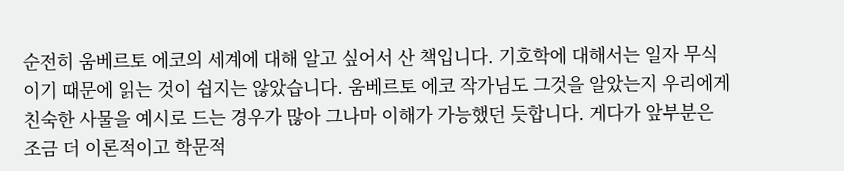순전히 움베르토 에코의 세계에 대해 알고 싶어서 산 책입니다. 기호학에 대해서는 일자 무식이기 때문에 읽는 것이 쉽지는 않았습니다. 움베르토 에코 작가님도 그것을 알았는지 우리에게 친숙한 사물을 예시로 드는 경우가 많아 그나마 이해가 가능했던 듯합니다. 게다가 앞부분은 조금 더 이론적이고 학문적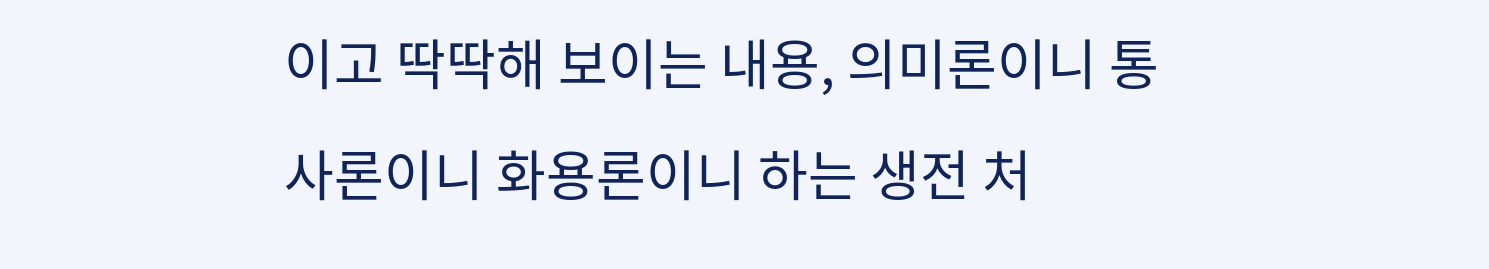이고 딱딱해 보이는 내용, 의미론이니 통사론이니 화용론이니 하는 생전 처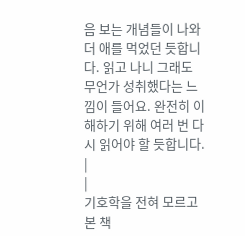음 보는 개념들이 나와 더 애를 먹었던 듯합니다. 읽고 나니 그래도 무언가 성취했다는 느낌이 들어요. 완전히 이해하기 위해 여러 번 다시 읽어야 할 듯합니다. |
|
기호학을 전혀 모르고 본 책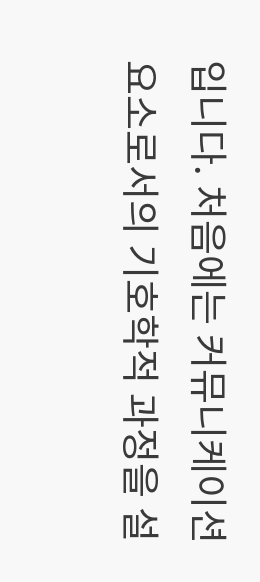입니다. 처음에는 커뮤니케이션 요소로서의 기호학적 과정을 설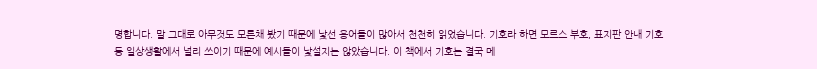명합니다. 말 그대로 아무것도 모른채 봤기 때문에 낯선 용어들이 많아서 천천히 읽었습니다. 기호라 하면 모르스 부호, 표지판 안내 기호 등 일상생활에서 널리 쓰이기 때문에 예시들이 낯설지는 않았습니다. 이 책에서 기호는 결국 메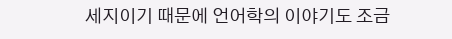세지이기 때문에 언어학의 이야기도 조금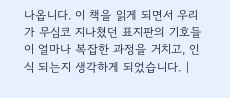나옵니다. 이 책을 읽게 되면서 우리가 무심코 지나쳤던 표지판의 기호들이 얼마나 복잡한 과정을 거치고, 인식 되는지 생각하게 되었습니다. |